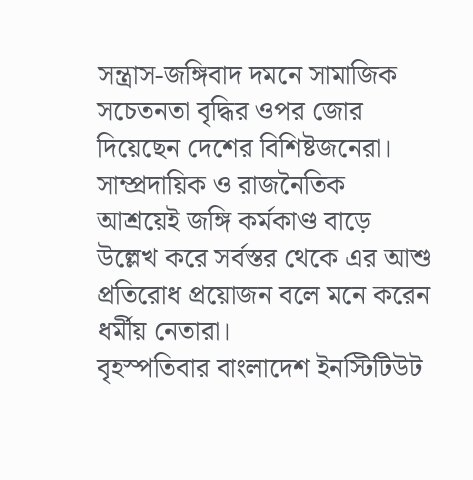সন্ত্রাস-জঙ্গিবাদ দমনে সামাজিক সচেতনতা বৃদ্ধির ওপর জোর দিয়েছেন দেশের বিশিষ্টজনেরা। সাম্প্রদায়িক ও রাজনৈতিক আশ্রয়েই জঙ্গি কর্মকাণ্ড বাড়ে উল্লেখ করে সর্বস্তর থেকে এর আশু প্রতিরোধ প্রয়োজন বলে মনে করেন ধর্মীয় নেতারা।
বৃহস্পতিবার বাংলাদেশ ইনস্টিটিউট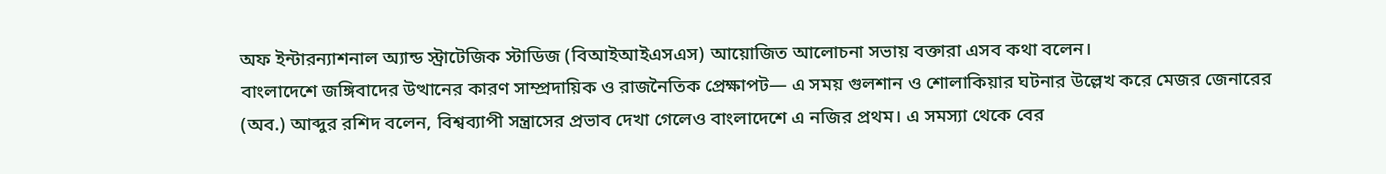অফ ইন্টারন্যাশনাল অ্যান্ড স্ট্রাটেজিক স্টাডিজ (বিআইআইএসএস) আয়োজিত আলোচনা সভায় বক্তারা এসব কথা বলেন।
বাংলাদেশে জঙ্গিবাদের উত্থানের কারণ সাম্প্রদায়িক ও রাজনৈতিক প্রেক্ষাপট— এ সময় গুলশান ও শোলাকিয়ার ঘটনার উল্লেখ করে মেজর জেনারের (অব.) আব্দুর রশিদ বলেন, বিশ্বব্যাপী সন্ত্রাসের প্রভাব দেখা গেলেও বাংলাদেশে এ নজির প্রথম। এ সমস্যা থেকে বের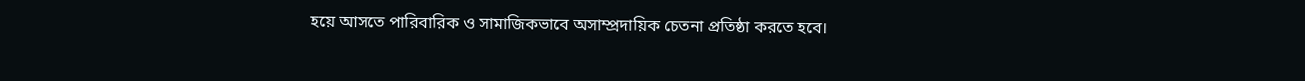হয়ে আসতে পারিবারিক ও সামাজিকভাবে অসাম্প্রদায়িক চেতনা প্রতিষ্ঠা করতে হবে।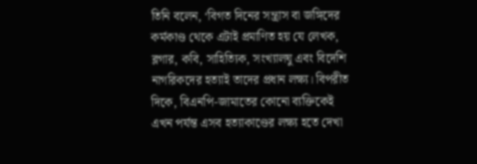তিনি বলেন, ‘বিগত দিনের সন্ত্রাস বা জঙ্গিদের কর্মকাণ্ড থেকে এটাই প্রমাণিত হয় যে লেখক, ব্লগার, কবি, সাহিত্যিক, সংখ্যালঘু এবং বিদেশি নাগরিকদের হত্যাই তাদের প্রধান লক্ষ্য। বিপরীত দিকে, বিএনপি-জামাতের কোনো ব্যক্তিকেই এখন পর্যন্ত এসব হত্যাকাণ্ডের লক্ষ্য হতে দেখা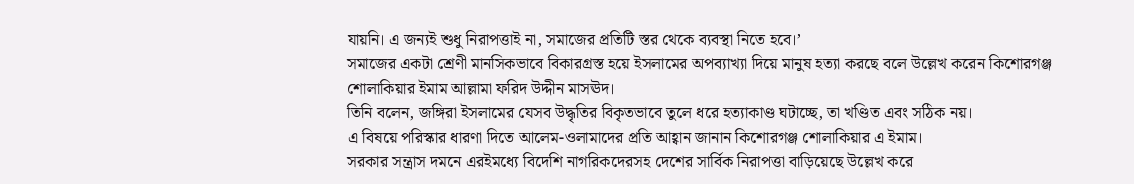যায়নি। এ জন্যই শুধু নিরাপত্তাই না, সমাজের প্রতিটি স্তর থেকে ব্যবস্থা নিতে হবে।’
সমাজের একটা শ্রেণী মানসিকভাবে বিকারগ্রস্ত হয়ে ইসলামের অপব্যাখ্যা দিয়ে মানুষ হত্যা করছে বলে উল্লেখ করেন কিশোরগঞ্জ শোলাকিয়ার ইমাম আল্লামা ফরিদ উদ্দীন মাসঊদ।
তিনি বলেন, জঙ্গিরা ইসলামের যেসব উদ্ধৃতির বিকৃতভাবে তুলে ধরে হত্যাকাণ্ড ঘটাচ্ছে, তা খণ্ডিত এবং সঠিক নয়।
এ বিষয়ে পরিস্কার ধারণা দিতে আলেম-ওলামাদের প্রতি আহ্বান জানান কিশোরগঞ্জ শোলাকিয়ার এ ইমাম।
সরকার সন্ত্রাস দমনে এরইমধ্যে বিদেশি নাগরিকদেরসহ দেশের সার্বিক নিরাপত্তা বাড়িয়েছে উল্লেখ করে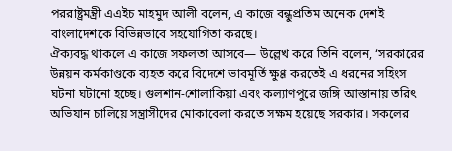পররাষ্ট্রমন্ত্রী এএইচ মাহমুদ আলী বলেন, এ কাজে বন্ধুপ্রতিম অনেক দেশই বাংলাদেশকে বিভিন্নভাবে সহযোগিতা করছে।
ঐক্যবদ্ধ থাকলে এ কাজে সফলতা আসবে— উল্লেখ করে তিনি বলেন, ‘সরকারের উন্নয়ন কর্মকাণ্ডকে ব্যহত করে বিদেশে ভাবমূর্তি ক্ষুণ্ণ করতেই এ ধরনের সহিংস ঘটনা ঘটানো হচ্ছে। গুলশান-শোলাকিয়া এবং কল্যাণপুরে জঙ্গি আস্তানায় তরিৎ অভিযান চালিয়ে সন্ত্রাসীদের মোকাবেলা করতে সক্ষম হয়েছে সরকার। সকলের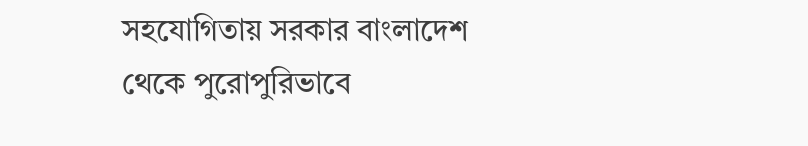সহযোগিতায় সরকার বাংলাদেশ থেকে পুরোপুরিভাবে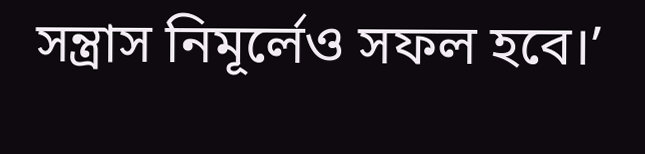সন্ত্রাস নিমূর্লেও সফল হবে।’